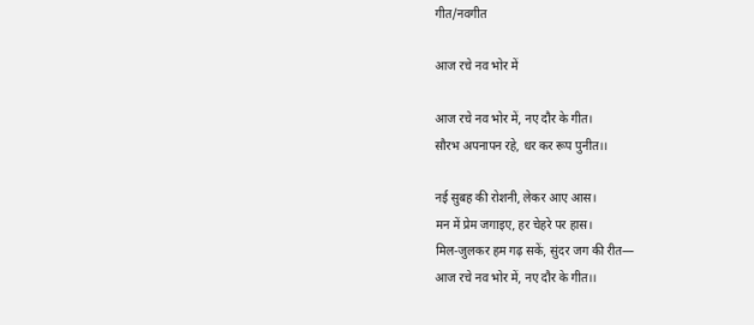गीत/नवगीत

आज रचे नव भोर में

आज रचे नव भोर में, नए दौर के गीत।
सौरभ अपनापन रहे, धर कर रूप पुनीत।।

नई सुबह की रोशनी, लेकर आए आस।
मन में प्रेम जगाइए, हर चेहरे पर हास।
मिल-जुलकर हम गढ़ सकें, सुंदर जग की रीत—
आज रचे नव भोर में, नए दौर के गीत।।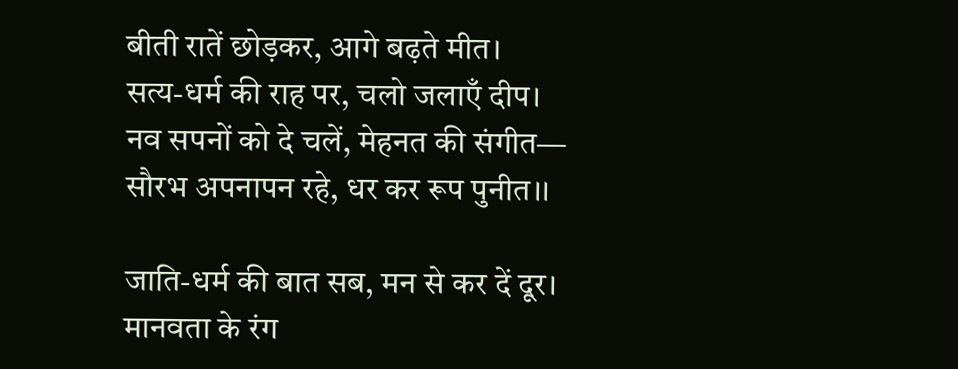बीती रातें छोड़कर, आगे बढ़ते मीत।
सत्य-धर्म की राह पर, चलो जलाएँ दीप।
नव सपनों को दे चलें, मेहनत की संगीत—
सौरभ अपनापन रहे, धर कर रूप पुनीत।।

जाति-धर्म की बात सब, मन से कर दें दूर।
मानवता के रंग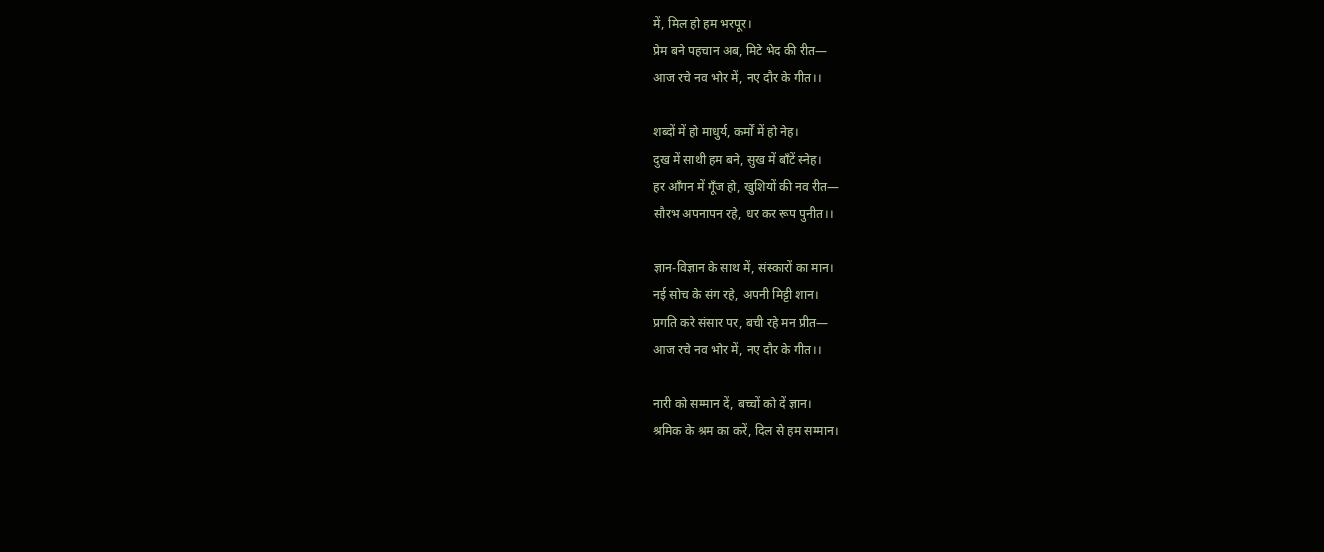में, मिल हो हम भरपूर।
प्रेम बने पहचान अब, मिटे भेद की रीत—
आज रचे नव भोर में, नए दौर के गीत।।

शब्दों में हो माधुर्य, कर्मों में हो नेह।
दुख में साथी हम बने, सुख में बाँटें स्नेह।
हर आँगन में गूँज हो, खुशियों की नव रीत—
सौरभ अपनापन रहे, धर कर रूप पुनीत।।

ज्ञान-विज्ञान के साथ में, संस्कारों का मान।
नई सोच के संग रहे, अपनी मिट्टी शान।
प्रगति करे संसार पर, बची रहे मन प्रीत—
आज रचे नव भोर में, नए दौर के गीत।।

नारी को सम्मान दें, बच्चों को दें ज्ञान।
श्रमिक के श्रम का करें, दिल से हम सम्मान।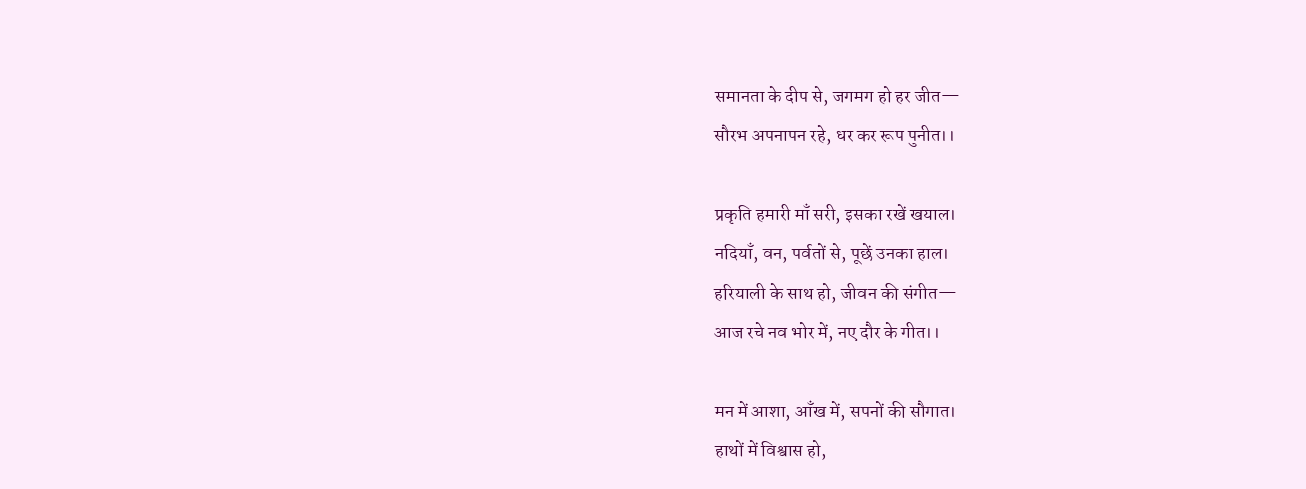समानता के दीप से, जगमग हो हर जीत—
सौरभ अपनापन रहे, धर कर रूप पुनीत।।

प्रकृति हमारी माँ सरी, इसका रखें खयाल।
नदियाँ, वन, पर्वतों से, पूछें उनका हाल।
हरियाली के साथ हो, जीवन की संगीत—
आज रचे नव भोर में, नए दौर के गीत।।

मन में आशा, आँख में, सपनों की सौगात।
हाथों में विश्वास हो,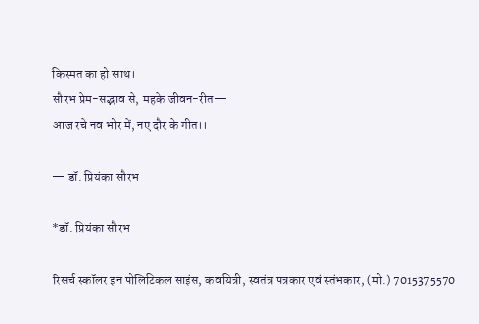किस्मत का हो साथ।
सौरभ प्रेम-सद्भाव से, महके जीवन-रीत—
आज रचे नव भोर में, नए दौर के गीत।।

— डॉ. प्रियंका सौरभ

*डॉ. प्रियंका सौरभ

रिसर्च स्कॉलर इन पोलिटिकल साइंस, कवयित्री, स्वतंत्र पत्रकार एवं स्तंभकार, (मो.) 7015375570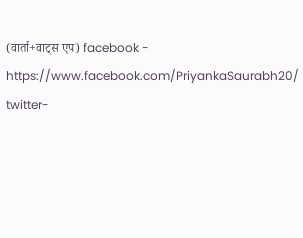(वार्ता+वाट्स एप) facebook - https://www.facebook.com/PriyankaSaurabh20/ twitter-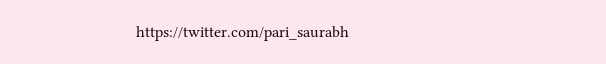https://twitter.com/pari_saurabh